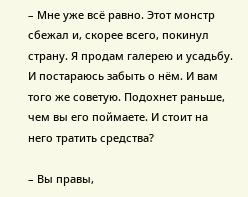– Мне уже всё равно. Этот монстр сбежал и, скорее всего, покинул страну. Я продам галерею и усадьбу. И постараюсь забыть о нём. И вам того же советую. Подохнет раньше, чем вы его поймаете. И стоит на него тратить средства?

– Вы правы,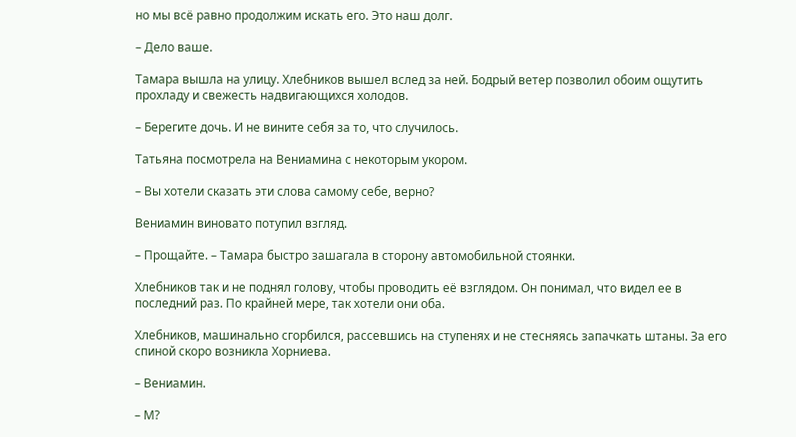но мы всё равно продолжим искать его. Это наш долг.

– Дело ваше.

Тамара вышла на улицу. Хлебников вышел вслед за ней. Бодрый ветер позволил обоим ощутить прохладу и свежесть надвигающихся холодов.

– Берегите дочь. И не вините себя за то, что случилось.

Татьяна посмотрела на Вениамина с некоторым укором.

– Вы хотели сказать эти слова самому себе, верно?

Вениамин виновато потупил взгляд.

– Прощайте. – Тамара быстро зашагала в сторону автомобильной стоянки.

Хлебников так и не поднял голову, чтобы проводить её взглядом. Он понимал, что видел ее в последний раз. По крайней мере, так хотели они оба.

Хлебников, машинально сгорбился, рассевшись на ступенях и не стесняясь запачкать штаны. За его спиной скоро возникла Хорниева.

– Вениамин.

– М?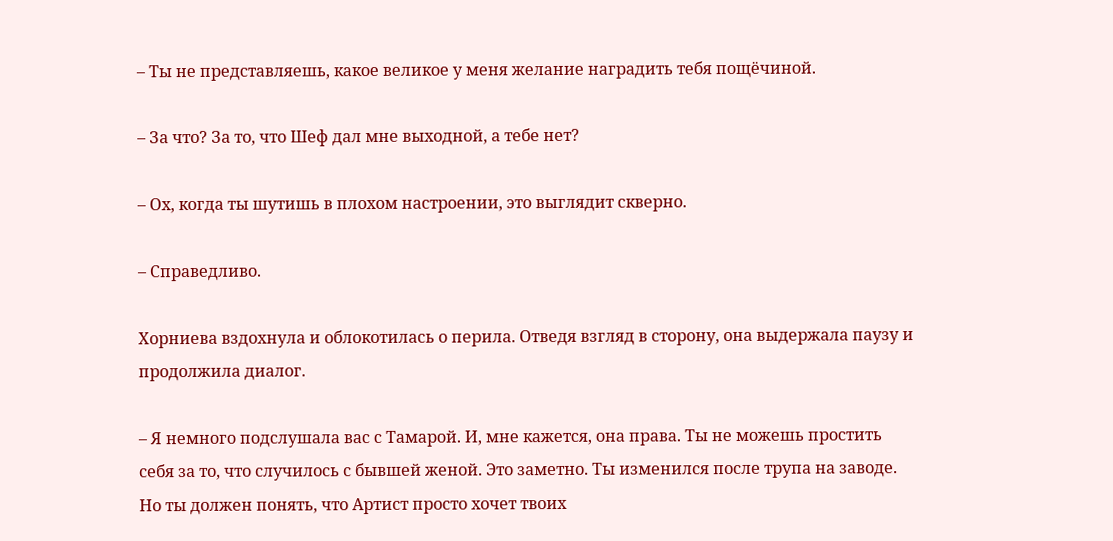– Ты не представляешь, какое великое у меня желание наградить тебя пощёчиной.

– За что? За то, что Шеф дал мне выходной, а тебе нет?

– Ох, когда ты шутишь в плохом настроении, это выглядит скверно.

– Справедливо.

Хорниева вздохнула и облокотилась о перила. Отведя взгляд в сторону, она выдержала паузу и продолжила диалог.

– Я немного подслушала вас с Тамарой. И, мне кажется, она права. Ты не можешь простить себя за то, что случилось с бывшей женой. Это заметно. Ты изменился после трупа на заводе. Но ты должен понять, что Артист просто хочет твоих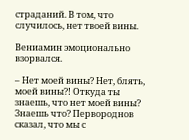страданий. В том, что случилось, нет твоей вины.

Вениамин эмоционально взорвался.

– Нет моей вины? Нет, блять, моей вины?! Откуда ты знаешь, что нет моей вины? Знаешь что? Первороднов сказал, что мы с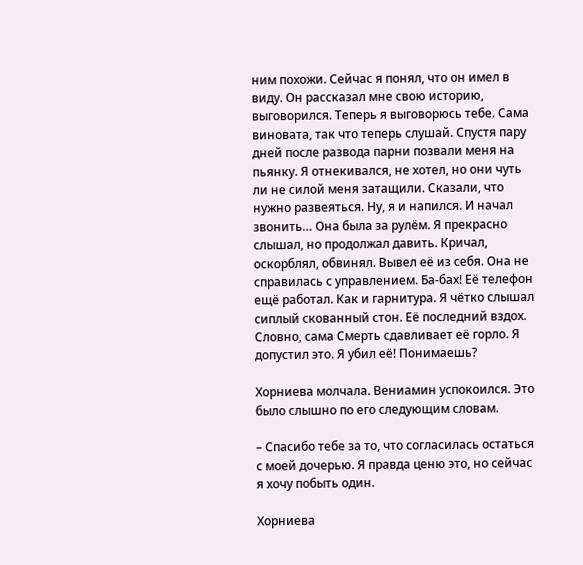ним похожи. Сейчас я понял, что он имел в виду. Он рассказал мне свою историю, выговорился. Теперь я выговорюсь тебе. Сама виновата, так что теперь слушай. Спустя пару дней после развода парни позвали меня на пьянку. Я отнекивался, не хотел, но они чуть ли не силой меня затащили. Сказали, что нужно развеяться. Ну, я и напился. И начал звонить… Она была за рулём. Я прекрасно слышал, но продолжал давить. Кричал, оскорблял, обвинял. Вывел её из себя. Она не справилась с управлением. Ба-бах! Её телефон ещё работал. Как и гарнитура. Я чётко слышал сиплый скованный стон. Её последний вздох. Словно, сама Смерть сдавливает её горло. Я допустил это. Я убил её! Понимаешь?

Хорниева молчала. Вениамин успокоился. Это было слышно по его следующим словам.

– Спасибо тебе за то, что согласилась остаться с моей дочерью. Я правда ценю это, но сейчас я хочу побыть один.

Хорниева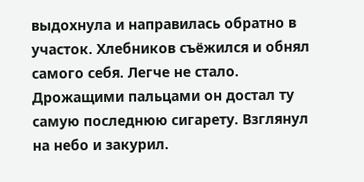выдохнула и направилась обратно в участок. Хлебников съёжился и обнял самого себя. Легче не стало. Дрожащими пальцами он достал ту самую последнюю сигарету. Взглянул на небо и закурил.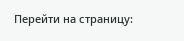Перейти на страницу: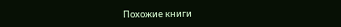Похожие книги